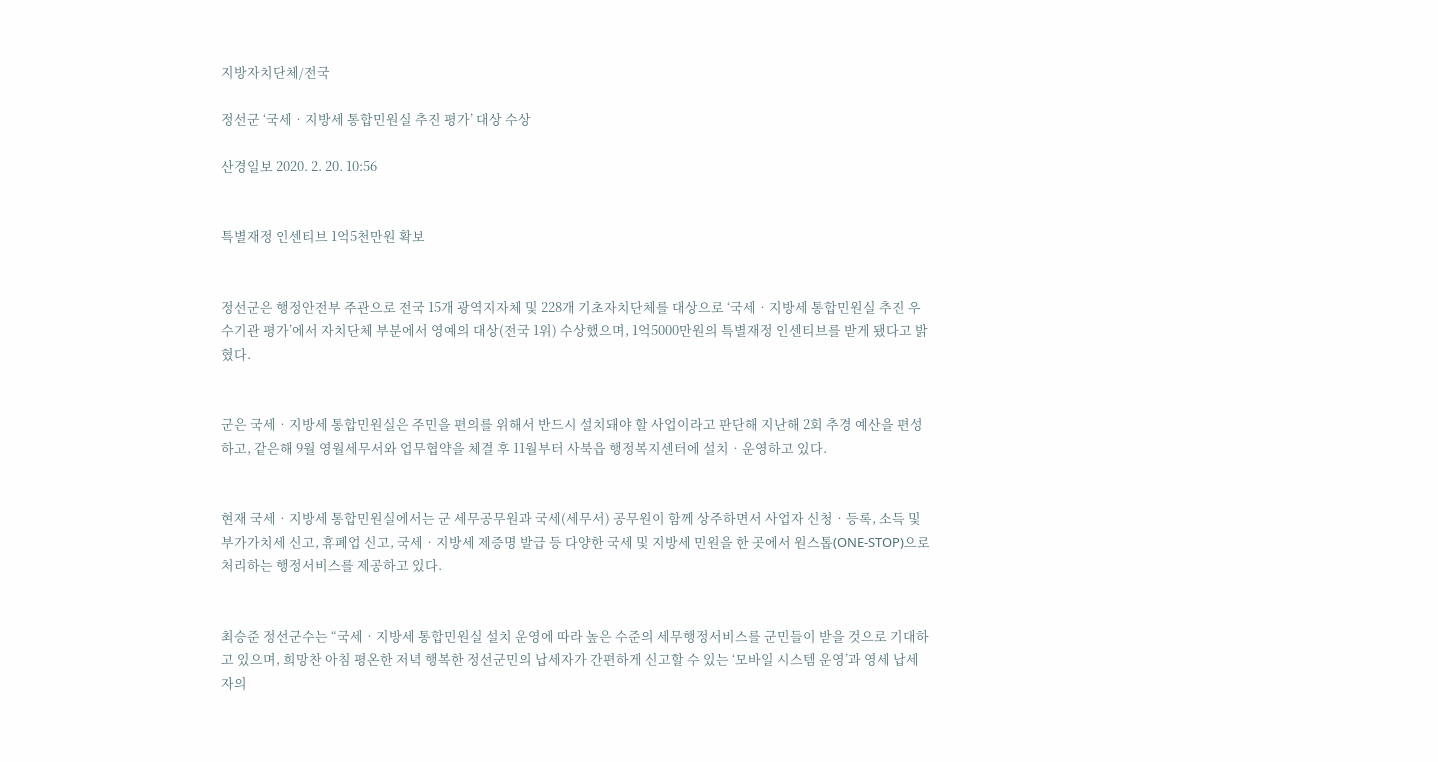지방자치단체/전국

정선군 ‘국세‧지방세 통합민원실 추진 평가’ 대상 수상

산경일보 2020. 2. 20. 10:56


특별재정 인센티브 1억5천만원 확보


정선군은 행정안전부 주관으로 전국 15개 광역지자체 및 228개 기초자치단체를 대상으로 ‘국세‧지방세 통합민원실 추진 우수기관 평가’에서 자치단체 부분에서 영예의 대상(전국 1위) 수상했으며, 1억5000만원의 특별재정 인센티브를 받게 됐다고 밝혔다.


군은 국세‧지방세 통합민원실은 주민을 편의를 위해서 반드시 설치돼야 할 사업이라고 판단해 지난해 2회 추경 예산을 편성하고, 같은해 9월 영월세무서와 업무협약을 체결 후 11월부터 사북읍 행정복지센터에 설치‧운영하고 있다.


현재 국세‧지방세 통합민원실에서는 군 세무공무원과 국세(세무서) 공무원이 함께 상주하면서 사업자 신청‧등록, 소득 및 부가가치세 신고, 휴폐업 신고, 국세‧지방세 제증명 발급 등 다양한 국세 및 지방세 민원을 한 곳에서 원스톱(ONE-STOP)으로 처리하는 행정서비스를 제공하고 있다.


최승준 정선군수는 “국세‧지방세 통합민원실 설치 운영에 따라 높은 수준의 세무행정서비스를 군민들이 받을 것으로 기대하고 있으며, 희망찬 아침 평온한 저녁 행복한 정선군민의 납세자가 간편하게 신고할 수 있는 ‘모바일 시스템 운영’과 영세 납세자의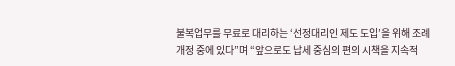불복업무를 무료로 대리하는 ‘선정대리인 제도 도입’을 위해 조례 개정 중에 있다”며 “앞으로도 납세 중심의 편의 시책을 지속적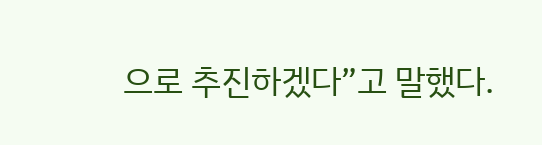으로 추진하겠다”고 말했다.